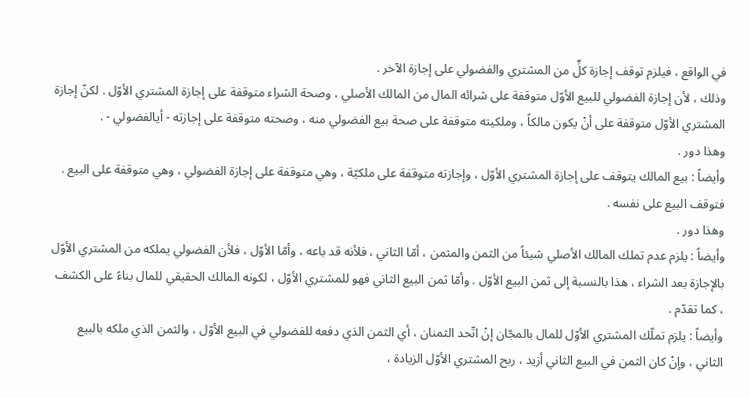في الواقع ، فيلزم توقف إجازة كلٍّ من المشتري والفضولي على إجازة الآخر .
وذلك ، لأن إجازة الفضولي للبيع الأوّل متوقفة على شرائه المال من المالك الأصلي ، وصحة الشراء متوقفة على إجازة المشتري الأوّل . لكنّ إجازة المشتري الأوّل متوقفة على أنْ يكون مالكاً ، وملكيته متوقفة على صحة بيع الفضولي منه ، وصحته متوقفة على إجازته - أيالفضولي - .
وهذا دور .
وأيضاً : بيع المالك يتوقف على إجازة المشتري الأوّل ، وإجازته متوقفة على ملكيّة ، وهي متوقفة على إجازة الفضولي ، وهي متوقفة على البيع .
فتوقف البيع على نفسه .
وهذا دور .
وأيضاً : يلزم عدم تملك المالك الأصلي شيئاً من الثمن والمثمن ، أمّا الثاني ، فلأنه قد باعه ، وأمّا الأوّل ، فلأن الفضولي يملكه من المشتري الأوّل بالإجازة بعد الشراء ، هذا بالنسبة إلى ثمن البيع الأوّل . وأمّا ثمن البيع الثاني فهو للمشتري الأوّل ، لكونه المالك الحقيقي للمال بناءً على الكشف ، كما تقدّم .
وأيضاً : يلزم تملّك المشتري الأوّل للمال بالمجّان إنْ اتّحد الثمنان ، أي الثمن الذي دفعه للفضولي في البيع الأوّل ، والثمن الذي ملكه بالبيع الثاني ، وإنْ كان الثمن في البيع الثاني أزيد ، ربح المشتري الأوّل الزيادة ،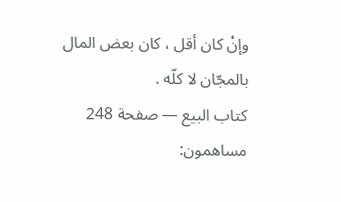وإنْ كان أقل ، كان بعض المال بالمجّان لا كلّه .
كتاب البيع — صفحة 248
مساهمون: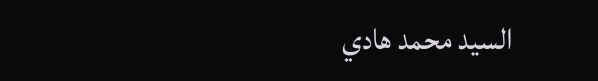السيد محمد هادي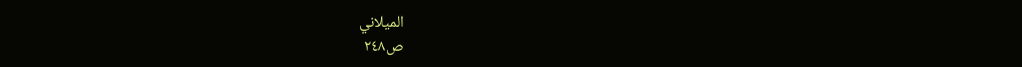الميلاني
ص٢٤٨